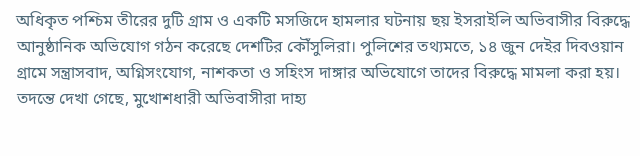অধিকৃত পশ্চিম তীরের দুটি গ্রাম ও একটি মসজিদে হামলার ঘটনায় ছয় ইসরাইলি অভিবাসীর বিরুদ্ধে আনুষ্ঠানিক অভিযোগ গঠন করেছে দেশটির কৌঁসুলিরা। পুলিশের তথ্যমতে, ১৪ জুন দেইর দিবওয়ান গ্রামে সন্ত্রাসবাদ, অগ্নিসংযোগ, নাশকতা ও সহিংস দাঙ্গার অভিযোগে তাদের বিরুদ্ধে মামলা করা হয়। তদন্তে দেখা গেছে, মুখোশধারী অভিবাসীরা দাহ্য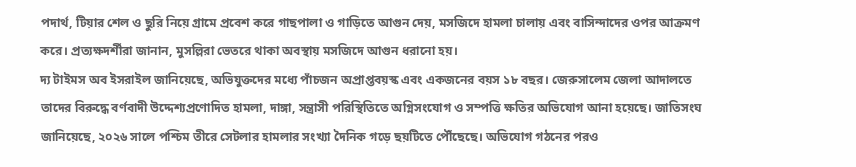পদার্থ, টিয়ার শেল ও ছুরি নিয়ে গ্রামে প্রবেশ করে গাছপালা ও গাড়িতে আগুন দেয়, মসজিদে হামলা চালায় এবং বাসিন্দাদের ওপর আক্রমণ করে। প্রত্যক্ষদর্শীরা জানান, মুসল্লিরা ভেতরে থাকা অবস্থায় মসজিদে আগুন ধরানো হয়।
দ্য টাইমস অব ইসরাইল জানিয়েছে, অভিযুক্তদের মধ্যে পাঁচজন অপ্রাপ্তবয়স্ক এবং একজনের বয়স ১৮ বছর। জেরুসালেম জেলা আদালতে তাদের বিরুদ্ধে বর্ণবাদী উদ্দেশ্যপ্রণোদিত হামলা, দাঙ্গা, সন্ত্রাসী পরিস্থিতিতে অগ্নিসংযোগ ও সম্পত্তি ক্ষতির অভিযোগ আনা হয়েছে। জাতিসংঘ জানিয়েছে, ২০২৬ সালে পশ্চিম তীরে সেটলার হামলার সংখ্যা দৈনিক গড়ে ছয়টিতে পৌঁছেছে। অভিযোগ গঠনের পরও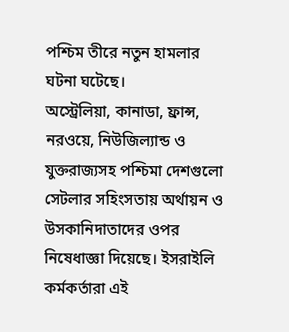পশ্চিম তীরে নতুন হামলার ঘটনা ঘটেছে।
অস্ট্রেলিয়া, কানাডা, ফ্রান্স, নরওয়ে, নিউজিল্যান্ড ও যুক্তরাজ্যসহ পশ্চিমা দেশগুলো সেটলার সহিংসতায় অর্থায়ন ও উসকানিদাতাদের ওপর নিষেধাজ্ঞা দিয়েছে। ইসরাইলি কর্মকর্তারা এই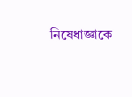নিষেধাজ্ঞাকে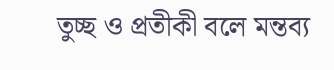তুচ্ছ ও প্রতীকী বলে মন্তব্য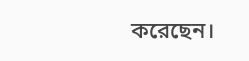করেছেন।